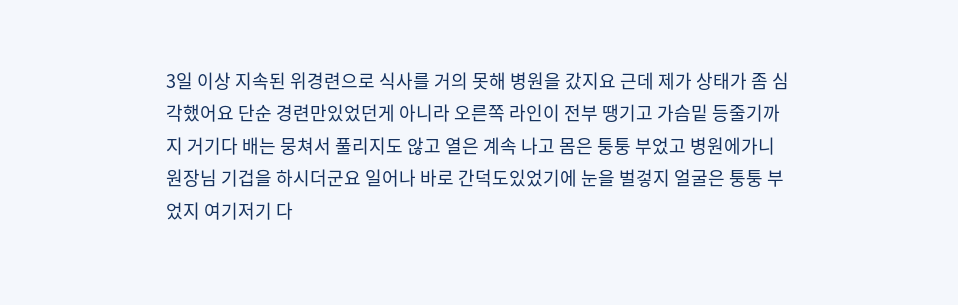3일 이상 지속된 위경련으로 식사를 거의 못해 병원을 갔지요 근데 제가 상태가 좀 심각했어요 단순 경련만있었던게 아니라 오른쪽 라인이 전부 땡기고 가슴밑 등줄기까지 거기다 배는 뭉쳐서 풀리지도 않고 열은 계속 나고 몸은 퉁퉁 부었고 병원에가니 원장님 기겁을 하시더군요 일어나 바로 간덕도있었기에 눈을 벌겋지 얼굴은 퉁퉁 부었지 여기저기 다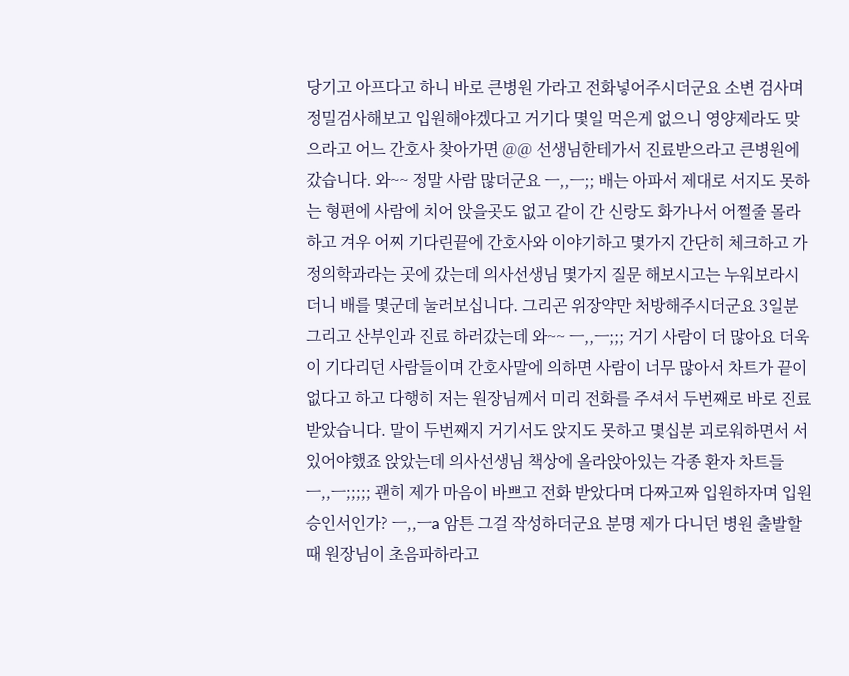당기고 아프다고 하니 바로 큰병원 가라고 전화넣어주시더군요 소변 검사며 정밀검사해보고 입원해야겠다고 거기다 몇일 먹은게 없으니 영양제라도 맞으라고 어느 간호사 찾아가면 @@ 선생님한테가서 진료받으라고 큰병원에 갔습니다. 와~~ 정말 사람 많더군요 ㅡ,,ㅡ;; 배는 아파서 제대로 서지도 못하는 형편에 사람에 치어 앉을곳도 없고 같이 간 신랑도 화가나서 어쩔줄 몰라하고 겨우 어찌 기다린끝에 간호사와 이야기하고 몇가지 간단히 체크하고 가정의학과라는 곳에 갔는데 의사선생님 몇가지 질문 해보시고는 누워보라시더니 배를 몇군데 눌러보십니다. 그리곤 위장약만 처방해주시더군요 3일분 그리고 산부인과 진료 하러갔는데 와~~ ㅡ,,ㅡ;;; 거기 사람이 더 많아요 더욱이 기다리던 사람들이며 간호사말에 의하면 사람이 너무 많아서 차트가 끝이 없다고 하고 다행히 저는 원장님께서 미리 전화를 주셔서 두번째로 바로 진료 받았습니다. 말이 두번째지 거기서도 앉지도 못하고 몇십분 괴로워하면서 서있어야했죠 앉았는데 의사선생님 책상에 올라앉아있는 각종 환자 차트들 ㅡ,,ㅡ;;;;; 괜히 제가 마음이 바쁘고 전화 받았다며 다짜고짜 입원하자며 입원승인서인가? ㅡ,,ㅡa 암튼 그걸 작성하더군요 분명 제가 다니던 병원 출발할때 원장님이 초음파하라고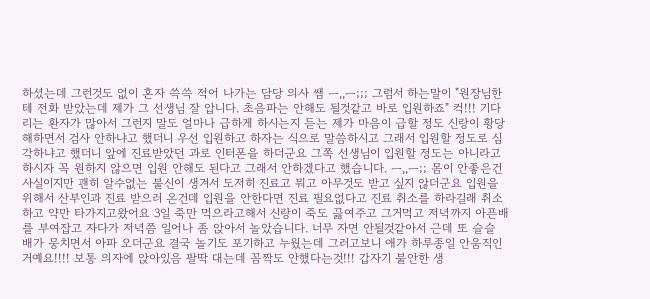하셨는데 그런것도 없이 혼자 쓱쓱 적어 나가는 담당 의사 쌤 ㅡ,,ㅡ;;; 그럼서 하는말이 "원장님한테 전화 받았는데 제가 그 선생님 잘 압니다. 초음파는 안해도 될것같고 바로 입원하죠" 컥!!! 기다리는 환자가 많아서 그런지 말도 얼마나 급하게 하시는지 듣는 제가 마음이 급할 정도 신랑이 황당해하면서 검사 안하냐고 했더니 우선 입원하고 하자는 식으로 말씀하시고 그래서 입원할 정도로 심각하냐고 했더니 앞에 진료받았던 과로 인터폰을 하더군요 그쪽 선생님이 입원할 정도는 아니라고 하시자 꼭 원하지 않으면 입원 안해도 된다고 그래서 안하겠다고 했습니다. ㅡ,,ㅡ;; 몸이 안좋은건 사실이지만 괜히 알수없는 불신이 생겨서 도저히 진료고 뭐고 아무것도 받고 싶지 않더군요 입원을 위해서 산부인과 진료 받으러 온건데 입원을 안한다면 진료 필요없다고 진료 취소를 하라길래 취소하고 약만 타가지고왔어요 3일 죽만 먹으라고해서 신랑이 죽도 끓여주고 그거먹고 저녁까지 아픈배를 부여잡고 자다가 저녁쯤 일어나 좀 앉아서 놀았습니다. 너무 자면 안될것같아서 근데 또 슬슬 배가 뭉치면서 아파 오더군요 결국 놀기도 포기하고 누웠는데 그러고보니 애가 하루종일 안움직인거예요!!!! 보통 의자에 앉아있음 팔딱 대는데 꼼짝도 안했다는것!!! 갑자기 불안한 생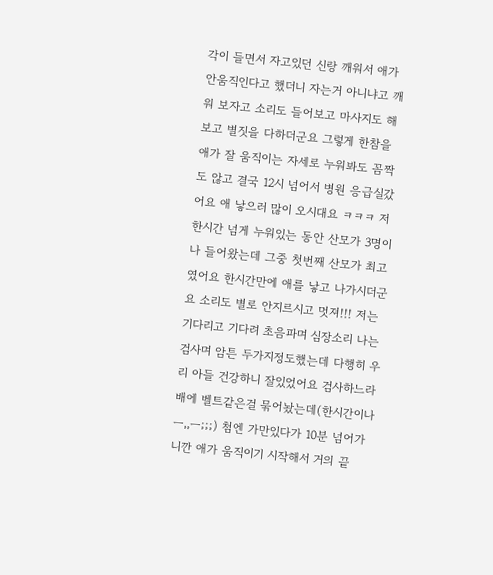각이 들면서 자고있던 신랑 깨워서 애가 안움직인다고 했더니 자는거 아니냐고 깨워 보자고 소리도 들어보고 마사지도 해보고 별짓을 다하더군요 그렇게 한참을 애가 잘 움직이는 자세로 누워봐도 꼼짝도 않고 결국 12시 넘어서 병원 응급실갔어요 애 낳으러 많이 오시대요 ㅋㅋㅋ 저 한시간 넘게 누워있는 동안 산모가 3명이나 들어왔는데 그중 첫번째 산모가 최고였어요 한시간만에 애를 낳고 나가시더군요 소리도 별로 안지르시고 멋져!!! 저는 기다리고 기다려 초음파며 심장소리 나는 검사며 암튼 두가지정도했는데 다행히 우리 아들 건강하니 잘있었어요 검사하느라 배에 벨트같은걸 묶어놨는데(한시간이나 ㅡ,,ㅡ;;;) 첨엔 가만있다가 10분 넘어가니깐 애가 움직이기 시작해서 거의 끝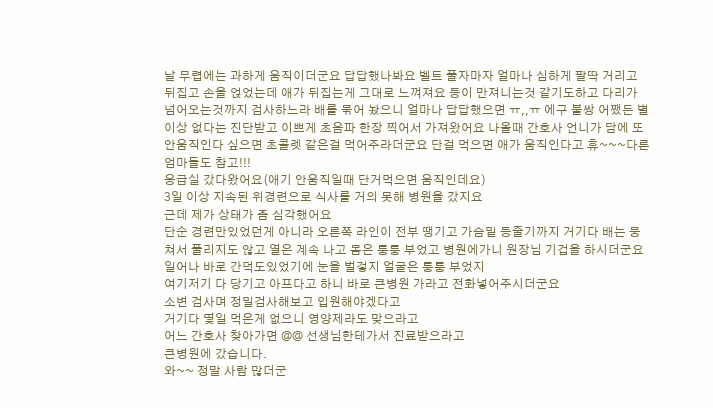날 무렵에는 과하게 움직이더군요 답답했나봐요 벨트 풀자마자 얼마나 심하게 팔딱 거리고 뒤집고 손을 얹었는데 애가 뒤집는게 그대로 느껴져요 등이 만져니는것 같기도하고 다리가 넘어오는것까지 검사하느라 배를 묶어 놨으니 얼마나 답답했으면 ㅠ,,ㅠ 에구 불쌍 어쨌든 별 이상 없다는 진단받고 이쁘게 초음파 한장 찍어서 가져왔어요 나올때 간호사 언니가 담에 또 안움직인다 싶으면 초콜렛 같은걸 먹어주라더군요 단걸 먹으면 애가 움직인다고 휴~~~다른 엄마들도 참고!!!
응급실 갔다왔어요(애기 안움직일때 단거먹으면 움직인데요)
3일 이상 지속된 위경련으로 식사를 거의 못해 병원을 갔지요
근데 제가 상태가 좀 심각했어요
단순 경련만있었던게 아니라 오른쪽 라인이 전부 땡기고 가슴밑 등줄기까지 거기다 배는 뭉쳐서 풀리지도 않고 열은 계속 나고 몸은 퉁퉁 부었고 병원에가니 원장님 기겁을 하시더군요
일어나 바로 간덕도있었기에 눈을 벌겋지 얼굴은 퉁퉁 부었지
여기저기 다 당기고 아프다고 하니 바로 큰병원 가라고 전화넣어주시더군요
소변 검사며 정밀검사해보고 입원해야겠다고
거기다 몇일 먹은게 없으니 영양제라도 맞으라고
어느 간호사 찾아가면 @@ 선생님한테가서 진료받으라고
큰병원에 갔습니다.
와~~ 정말 사람 많더군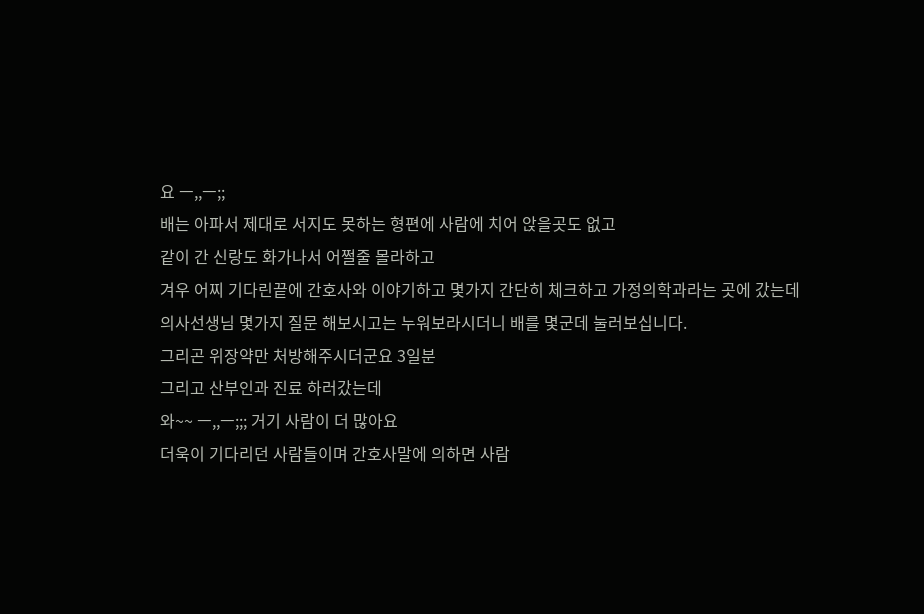요 ㅡ,,ㅡ;;
배는 아파서 제대로 서지도 못하는 형편에 사람에 치어 앉을곳도 없고
같이 간 신랑도 화가나서 어쩔줄 몰라하고
겨우 어찌 기다린끝에 간호사와 이야기하고 몇가지 간단히 체크하고 가정의학과라는 곳에 갔는데
의사선생님 몇가지 질문 해보시고는 누워보라시더니 배를 몇군데 눌러보십니다.
그리곤 위장약만 처방해주시더군요 3일분
그리고 산부인과 진료 하러갔는데
와~~ ㅡ,,ㅡ;;; 거기 사람이 더 많아요
더욱이 기다리던 사람들이며 간호사말에 의하면 사람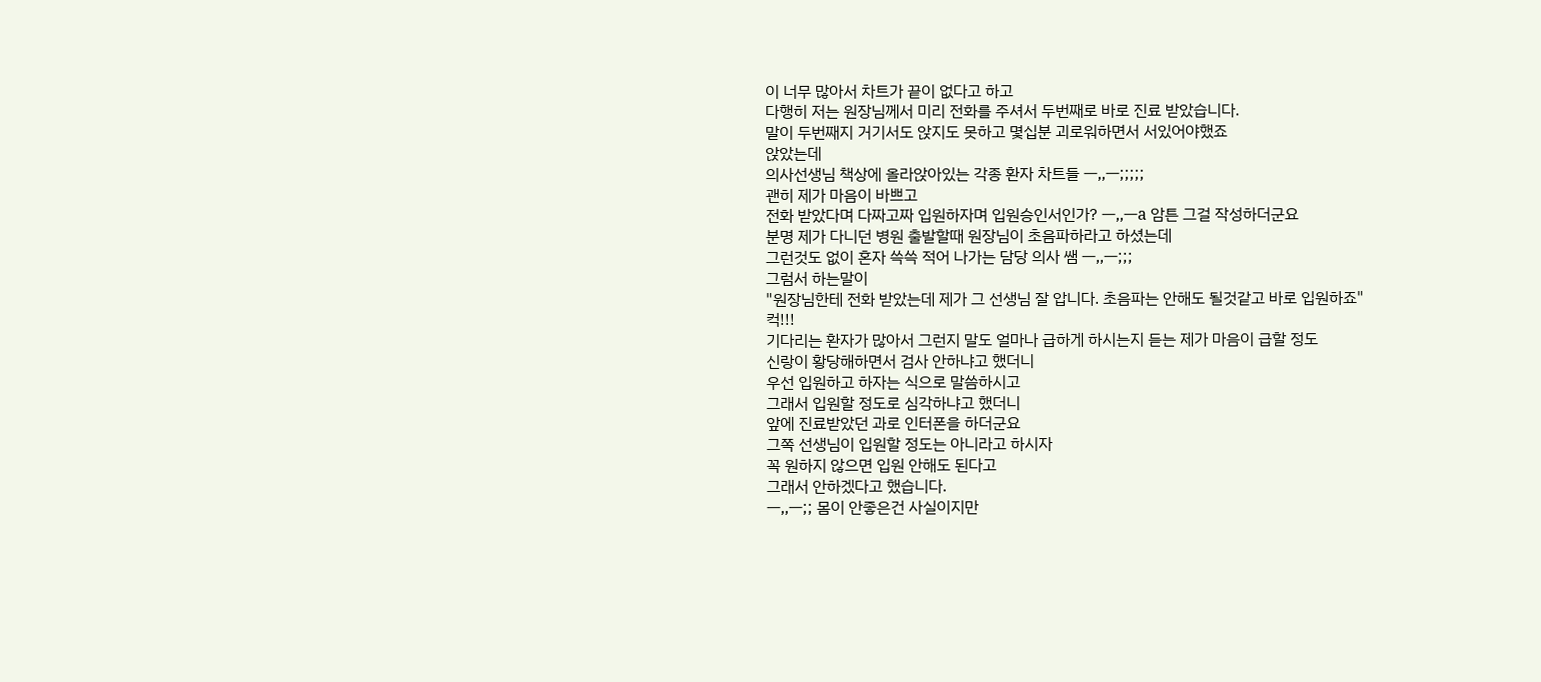이 너무 많아서 차트가 끝이 없다고 하고
다행히 저는 원장님께서 미리 전화를 주셔서 두번째로 바로 진료 받았습니다.
말이 두번째지 거기서도 앉지도 못하고 몇십분 괴로워하면서 서있어야했죠
앉았는데
의사선생님 책상에 올라앉아있는 각종 환자 차트들 ㅡ,,ㅡ;;;;;
괜히 제가 마음이 바쁘고
전화 받았다며 다짜고짜 입원하자며 입원승인서인가? ㅡ,,ㅡa 암튼 그걸 작성하더군요
분명 제가 다니던 병원 출발할때 원장님이 초음파하라고 하셨는데
그런것도 없이 혼자 쓱쓱 적어 나가는 담당 의사 쌤 ㅡ,,ㅡ;;;
그럼서 하는말이
"원장님한테 전화 받았는데 제가 그 선생님 잘 압니다. 초음파는 안해도 될것같고 바로 입원하죠"
컥!!!
기다리는 환자가 많아서 그런지 말도 얼마나 급하게 하시는지 듣는 제가 마음이 급할 정도
신랑이 황당해하면서 검사 안하냐고 했더니
우선 입원하고 하자는 식으로 말씀하시고
그래서 입원할 정도로 심각하냐고 했더니
앞에 진료받았던 과로 인터폰을 하더군요
그쪽 선생님이 입원할 정도는 아니라고 하시자
꼭 원하지 않으면 입원 안해도 된다고
그래서 안하겠다고 했습니다.
ㅡ,,ㅡ;; 몸이 안좋은건 사실이지만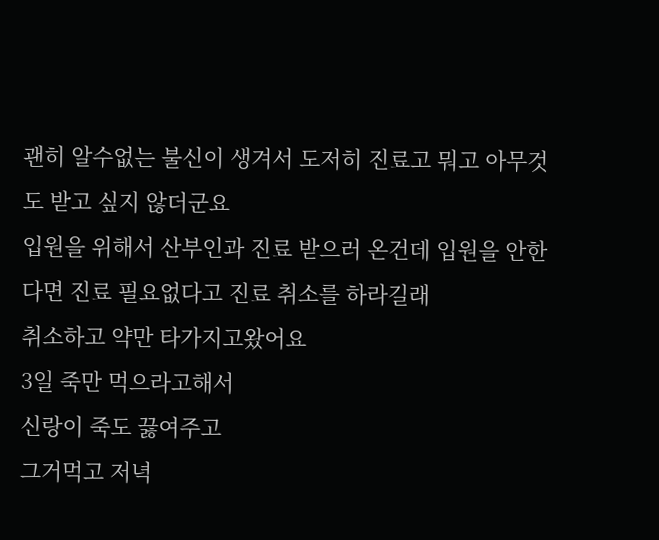괜히 알수없는 불신이 생겨서 도저히 진료고 뭐고 아무것도 받고 싶지 않더군요
입원을 위해서 산부인과 진료 받으러 온건데 입원을 안한다면 진료 필요없다고 진료 취소를 하라길래
취소하고 약만 타가지고왔어요
3일 죽만 먹으라고해서
신랑이 죽도 끓여주고
그거먹고 저녁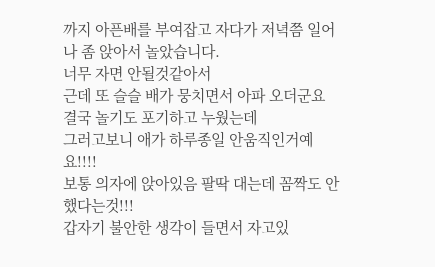까지 아픈배를 부여잡고 자다가 저녁쯤 일어나 좀 앉아서 놀았습니다.
너무 자면 안될것같아서
근데 또 슬슬 배가 뭉치면서 아파 오더군요
결국 놀기도 포기하고 누웠는데
그러고보니 애가 하루종일 안움직인거예요!!!!
보통 의자에 앉아있음 팔딱 대는데 꼼짝도 안했다는것!!!
갑자기 불안한 생각이 들면서 자고있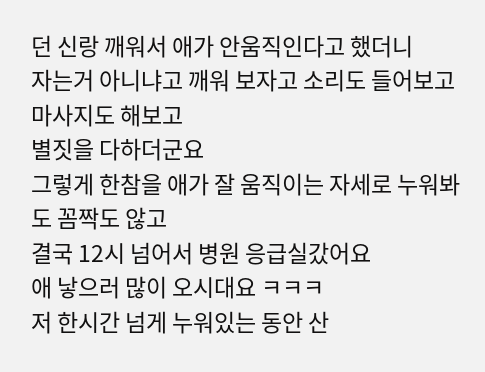던 신랑 깨워서 애가 안움직인다고 했더니
자는거 아니냐고 깨워 보자고 소리도 들어보고 마사지도 해보고
별짓을 다하더군요
그렇게 한참을 애가 잘 움직이는 자세로 누워봐도 꼼짝도 않고
결국 12시 넘어서 병원 응급실갔어요
애 낳으러 많이 오시대요 ㅋㅋㅋ
저 한시간 넘게 누워있는 동안 산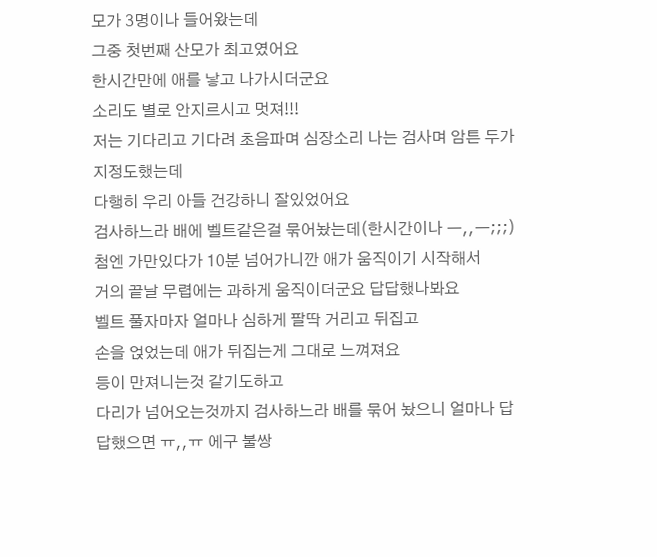모가 3명이나 들어왔는데
그중 첫번째 산모가 최고였어요
한시간만에 애를 낳고 나가시더군요
소리도 별로 안지르시고 멋져!!!
저는 기다리고 기다려 초음파며 심장소리 나는 검사며 암튼 두가지정도했는데
다행히 우리 아들 건강하니 잘있었어요
검사하느라 배에 벨트같은걸 묶어놨는데(한시간이나 ㅡ,,ㅡ;;;)
첨엔 가만있다가 10분 넘어가니깐 애가 움직이기 시작해서
거의 끝날 무렵에는 과하게 움직이더군요 답답했나봐요
벨트 풀자마자 얼마나 심하게 팔딱 거리고 뒤집고
손을 얹었는데 애가 뒤집는게 그대로 느껴져요
등이 만져니는것 같기도하고
다리가 넘어오는것까지 검사하느라 배를 묶어 놨으니 얼마나 답답했으면 ㅠ,,ㅠ 에구 불쌍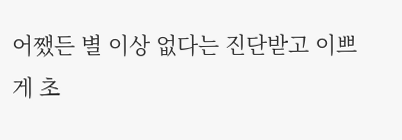어쨌든 별 이상 없다는 진단받고 이쁘게 초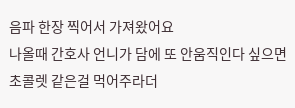음파 한장 찍어서 가져왔어요
나올때 간호사 언니가 담에 또 안움직인다 싶으면 초콜렛 같은걸 먹어주라더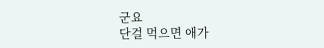군요
단걸 먹으면 애가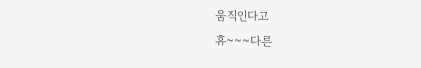움직인다고
휴~~~다른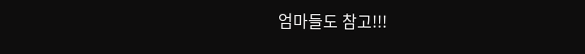엄마들도 참고!!!